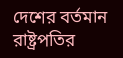দেশের বর্তমান রাষ্ট্রপতির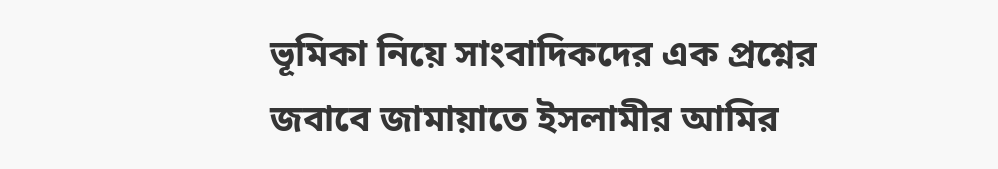ভূমিকা নিয়ে সাংবাদিকদের এক প্রশ্নের জবাবে জামায়াতে ইসলামীর আমির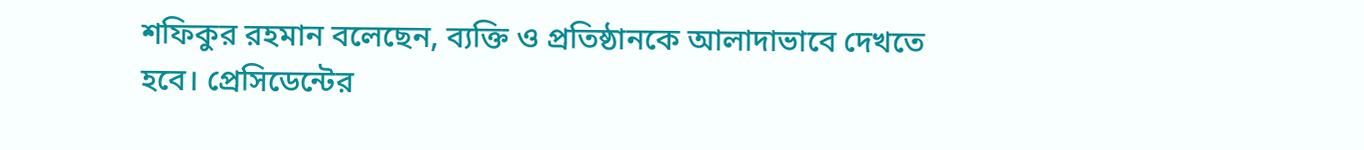শফিকুর রহমান বলেছেন, ব্যক্তি ও প্রতিষ্ঠানকে আলাদাভাবে দেখতে হবে। প্রেসিডেন্টের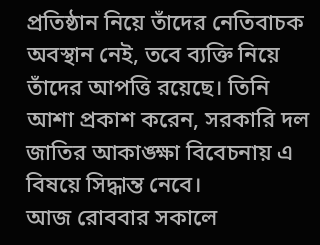প্রতিষ্ঠান নিয়ে তাঁদের নেতিবাচক অবস্থান নেই, তবে ব্যক্তি নিয়ে তাঁদের আপত্তি রয়েছে। তিনি আশা প্রকাশ করেন, সরকারি দল জাতির আকাঙ্ক্ষা বিবেচনায় এ বিষয়ে সিদ্ধান্ত নেবে।
আজ রোববার সকালে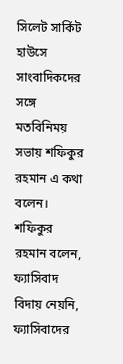সিলেট সার্কিট হাউসে সাংবাদিকদের সঙ্গে মতবিনিময় সভায় শফিকুর রহমান এ কথা বলেন।
শফিকুর রহমান বলেন, ফ্যাসিবাদ বিদায় নেয়নি, ফ্যাসিবাদের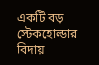একটি বড় স্টেকহোল্ডার বিদায়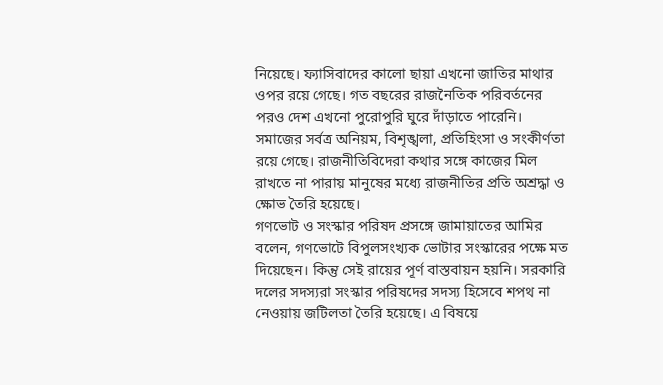নিয়েছে। ফ্যাসিবাদের কালো ছায়া এখনো জাতির মাথার ওপর রয়ে গেছে। গত বছরের রাজনৈতিক পরিবর্তনের পরও দেশ এখনো পুরোপুরি ঘুরে দাঁড়াতে পারেনি। সমাজের সর্বত্র অনিয়ম, বিশৃঙ্খলা, প্রতিহিংসা ও সংকীর্ণতা রয়ে গেছে। রাজনীতিবিদেরা কথার সঙ্গে কাজের মিল রাখতে না পারায় মানুষের মধ্যে রাজনীতির প্রতি অশ্রদ্ধা ও ক্ষোভ তৈরি হয়েছে।
গণভোট ও সংস্কার পরিষদ প্রসঙ্গে জামায়াতের আমির বলেন, গণভোটে বিপুলসংখ্যক ভোটার সংস্কারের পক্ষে মত দিয়েছেন। কিন্তু সেই রায়ের পূর্ণ বাস্তবায়ন হয়নি। সরকারি দলের সদস্যরা সংস্কার পরিষদের সদস্য হিসেবে শপথ না নেওয়ায় জটিলতা তৈরি হয়েছে। এ বিষয়ে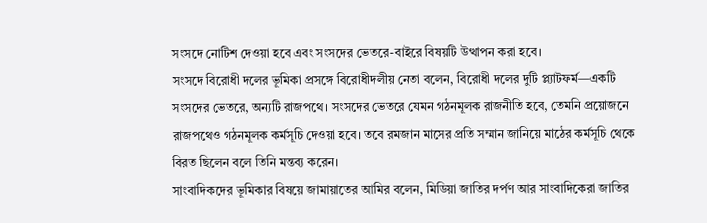সংসদে নোটিশ দেওয়া হবে এবং সংসদের ভেতরে-বাইরে বিষয়টি উত্থাপন করা হবে।
সংসদে বিরোধী দলের ভূমিকা প্রসঙ্গে বিরোধীদলীয় নেতা বলেন, বিরোধী দলের দুটি প্ল্যাটফর্ম—একটি সংসদের ভেতরে, অন্যটি রাজপথে। সংসদের ভেতরে যেমন গঠনমূলক রাজনীতি হবে, তেমনি প্রয়োজনে রাজপথেও গঠনমূলক কর্মসূচি দেওয়া হবে। তবে রমজান মাসের প্রতি সম্মান জানিয়ে মাঠের কর্মসূচি থেকে বিরত ছিলেন বলে তিনি মন্তব্য করেন।
সাংবাদিকদের ভূমিকার বিষয়ে জামায়াতের আমির বলেন, মিডিয়া জাতির দর্পণ আর সাংবাদিকেরা জাতির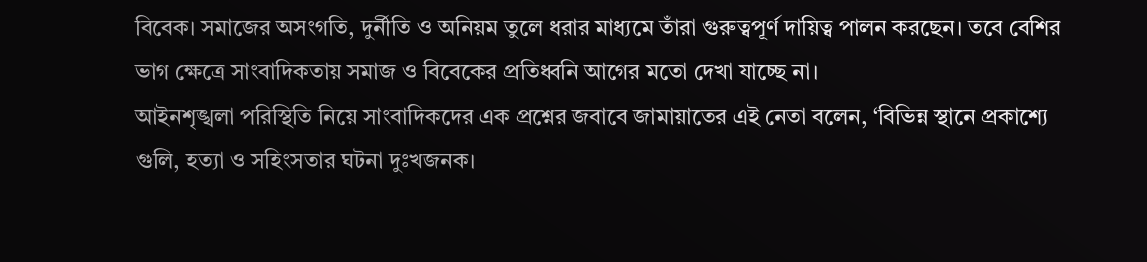বিবেক। সমাজের অসংগতি, দুর্নীতি ও অনিয়ম তুলে ধরার মাধ্যমে তাঁরা গুরুত্বপূর্ণ দায়িত্ব পালন করছেন। তবে বেশির ভাগ ক্ষেত্রে সাংবাদিকতায় সমাজ ও বিবেকের প্রতিধ্বনি আগের মতো দেখা যাচ্ছে না।
আইনশৃঙ্খলা পরিস্থিতি নিয়ে সাংবাদিকদের এক প্রশ্নের জবাবে জামায়াতের এই নেতা বলেন, ‘বিভিন্ন স্থানে প্রকাশ্যে গুলি, হত্যা ও সহিংসতার ঘটনা দুঃখজনক।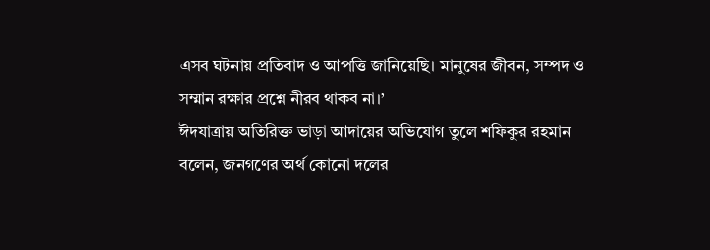এসব ঘটনায় প্রতিবাদ ও আপত্তি জানিয়েছি। মানুষের জীবন, সম্পদ ও সম্মান রক্ষার প্রশ্নে নীরব থাকব না।’
ঈদযাত্রায় অতিরিক্ত ভাড়া আদায়ের অভিযোগ তুলে শফিকুর রহমান বলেন, জনগণের অর্থ কোনো দলের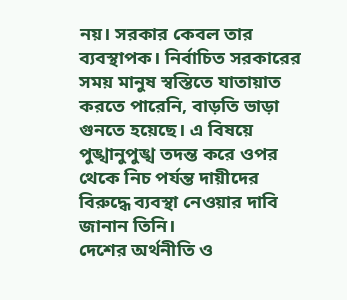নয়। সরকার কেবল তার ব্যবস্থাপক। নির্বাচিত সরকারের সময় মানুষ স্বস্তিতে যাতায়াত করতে পারেনি, বাড়তি ভাড়া গুনতে হয়েছে। এ বিষয়ে পুঙ্খানুপুঙ্খ তদন্ত করে ওপর থেকে নিচ পর্যন্ত দায়ীদের বিরুদ্ধে ব্যবস্থা নেওয়ার দাবি জানান তিনি।
দেশের অর্থনীতি ও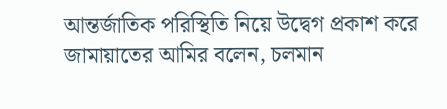আন্তর্জাতিক পরিস্থিতি নিয়ে উদ্বেগ প্রকাশ করে জামায়াতের আমির বলেন, চলমান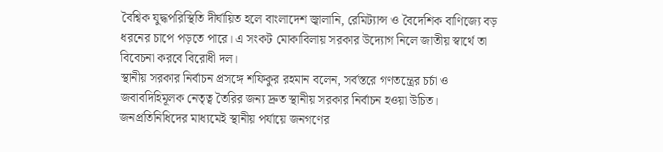বৈশ্বিক যুদ্ধপরিস্থিতি দীর্ঘায়িত হলে বাংলাদেশ জ্বালানি, রেমিট্যান্স ও বৈদেশিক বাণিজ্যে বড় ধরনের চাপে পড়তে পারে। এ সংকট মোকাবিলায় সরকার উদ্যোগ নিলে জাতীয় স্বার্থে তা বিবেচনা করবে বিরোধী দল।
স্থানীয় সরকার নির্বাচন প্রসঙ্গে শফিকুর রহমান বলেন, সর্বস্তরে গণতন্ত্রের চর্চা ও জবাবদিহিমূলক নেতৃত্ব তৈরির জন্য দ্রুত স্থানীয় সরকার নির্বাচন হওয়া উচিত। জনপ্রতিনিধিদের মাধ্যমেই স্থানীয় পর্যায়ে জনগণের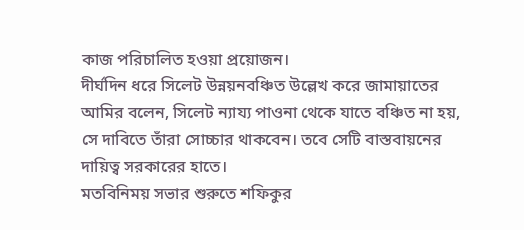কাজ পরিচালিত হওয়া প্রয়োজন।
দীর্ঘদিন ধরে সিলেট উন্নয়নবঞ্চিত উল্লেখ করে জামায়াতের আমির বলেন, সিলেট ন্যায্য পাওনা থেকে যাতে বঞ্চিত না হয়, সে দাবিতে তাঁরা সোচ্চার থাকবেন। তবে সেটি বাস্তবায়নের দায়িত্ব সরকারের হাতে।
মতবিনিময় সভার শুরুতে শফিকুর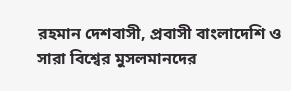রহমান দেশবাসী, প্রবাসী বাংলাদেশি ও সারা বিশ্বের মুসলমানদের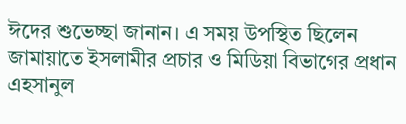ঈদের শুভেচ্ছা জানান। এ সময় উপস্থিত ছিলেন জামায়াতে ইসলামীর প্রচার ও মিডিয়া বিভাগের প্রধান এহসানুল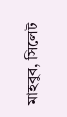মাহবুব, সিলেট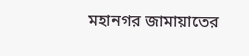মহানগর জামায়াতের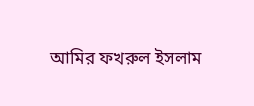আমির ফখরুল ইসলাম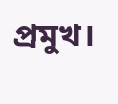প্রমুখ।